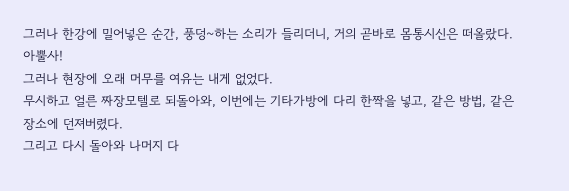그러나 한강에 밀어넣은 순간, 풍덩~하는 소리가 들리더니, 거의 곧바로 몸통시신은 떠올랐다.
아뿔사!
그러나 현장에 오래 머무를 여유는 내게 없었다.
무시하고 얼른 짜장모텔로 되돌아와, 이번에는 기타가방에 다리 한짝을 넣고, 같은 방법, 같은 장소에 던져버렸다.
그리고 다시 돌아와 나머지 다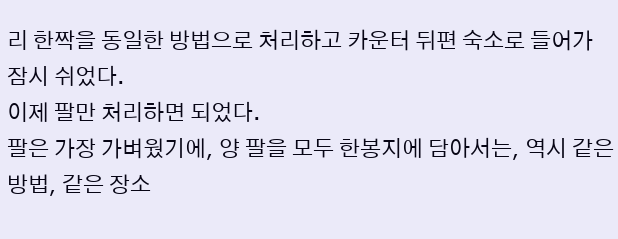리 한짝을 동일한 방법으로 처리하고 카운터 뒤편 숙소로 들어가 잠시 쉬었다.
이제 팔만 처리하면 되었다.
팔은 가장 가벼웠기에, 양 팔을 모두 한봉지에 담아서는, 역시 같은 방법, 같은 장소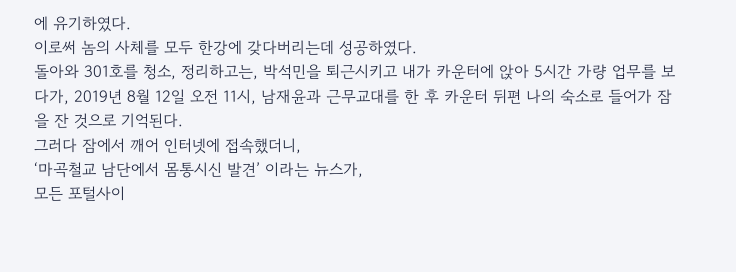에 유기하였다.
이로써 놈의 사체를 모두 한강에 갖다버리는데 성공하였다.
돌아와 301호를 청소, 정리하고는, 박석민을 퇴근시키고 내가 카운터에 앉아 5시간 가량 업무를 보다가, 2019년 8월 12일 오전 11시, 남재윤과 근무교대를 한 후 카운터 뒤편 나의 숙소로 들어가 잠을 잔 것으로 기억된다.
그러다 잠에서 깨어 인터넷에 접속했더니,
‘마곡철교 남단에서 몸통시신 발견’ 이라는 뉴스가,
모든 포털사이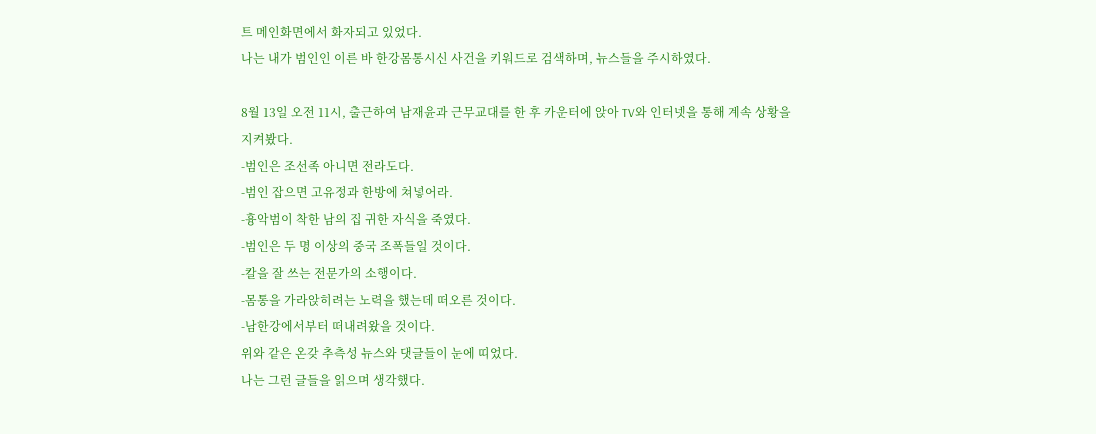트 메인화면에서 화자되고 있었다.
나는 내가 범인인 이른 바 한강몸통시신 사건을 키워드로 검색하며, 뉴스들을 주시하였다.

8월 13일 오전 11시, 출근하여 남재윤과 근무교대를 한 후 카운터에 앉아 TV와 인터넷을 통해 계속 상황을 지켜봤다.
-범인은 조선족 아니면 전라도다.
-범인 잡으면 고유정과 한방에 쳐넣어라.
-흉악범이 착한 남의 집 귀한 자식을 죽였다.
-범인은 두 명 이상의 중국 조폭들일 것이다.
-칼을 잘 쓰는 전문가의 소행이다.
-몸통을 가라앉히려는 노력을 했는데 떠오른 것이다.
-남한강에서부터 떠내려왔을 것이다.
위와 같은 온갖 추측성 뉴스와 댓글들이 눈에 띠었다.
나는 그런 글들을 읽으며 생각했다.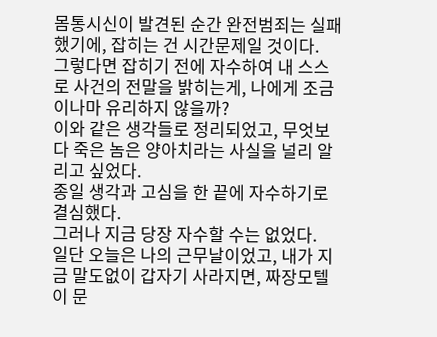몸통시신이 발견된 순간 완전범죄는 실패했기에, 잡히는 건 시간문제일 것이다.
그렇다면 잡히기 전에 자수하여 내 스스로 사건의 전말을 밝히는게, 나에게 조금이나마 유리하지 않을까?
이와 같은 생각들로 정리되었고, 무엇보다 죽은 놈은 양아치라는 사실을 널리 알리고 싶었다.
종일 생각과 고심을 한 끝에 자수하기로 결심했다.
그러나 지금 당장 자수할 수는 없었다.
일단 오늘은 나의 근무날이었고, 내가 지금 말도없이 갑자기 사라지면, 짜장모텔이 문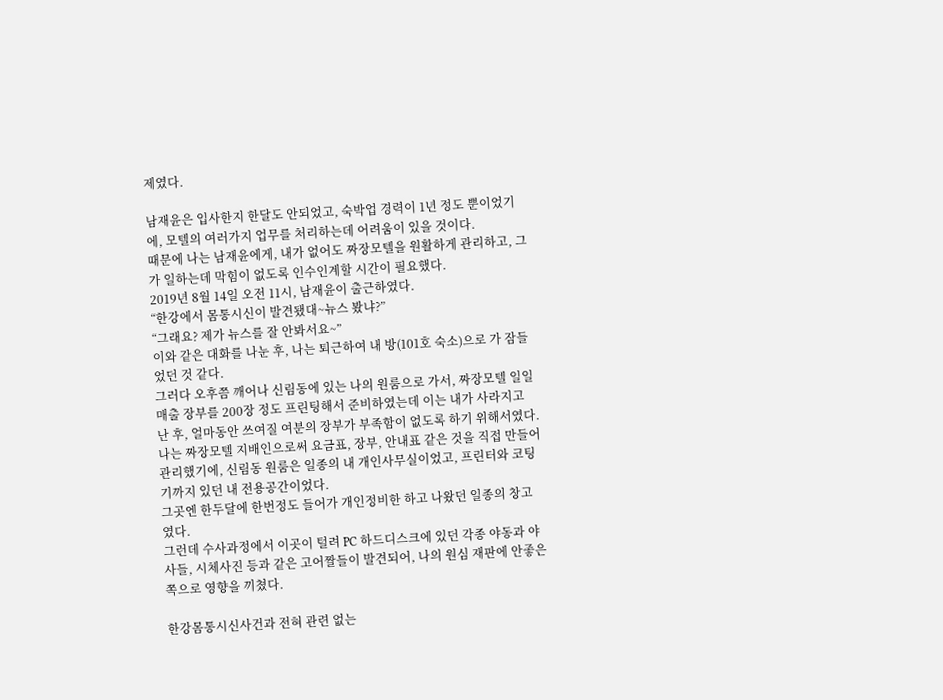제였다.

남재윤은 입사한지 한달도 안되었고, 숙박업 경력이 1년 정도 뿐이었기에, 모텔의 여러가지 업무를 처리하는데 어려움이 있을 것이다.
때문에 나는 남재윤에게, 내가 없어도 짜장모텔을 원활하게 관리하고, 그가 일하는데 막힘이 없도록 인수인계할 시간이 필요했다.
2019년 8월 14일 오전 11시, 남재윤이 출근하였다.
“한강에서 몸통시신이 발견됐대~뉴스 봤냐?”
“그래요? 제가 뉴스를 잘 안봐서요~”
이와 같은 대화를 나눈 후, 나는 퇴근하여 내 방(101호 숙소)으로 가 잠들었던 것 같다.
그러다 오후쯤 깨어나 신림동에 있는 나의 원룸으로 가서, 짜장모텔 일일매출 장부를 200장 정도 프린팅해서 준비하였는데 이는 내가 사라지고 난 후, 얼마동안 쓰여질 여분의 장부가 부족함이 없도록 하기 위해서였다.
나는 짜장모텔 지배인으로써 요금표, 장부, 안내표 같은 것을 직접 만들어 관리했기에, 신림동 원룸은 일종의 내 개인사무실이었고, 프린터와 코팅기까지 있던 내 전용공간이었다.
그곳엔 한두달에 한번정도 들어가 개인정비한 하고 나왔던 일종의 창고였다.
그런데 수사과정에서 이곳이 털려 PC 하드디스크에 있던 각종 야동과 야사들, 시체사진 등과 같은 고어짤들이 발견되어, 나의 원심 재판에 안좋은 쪽으로 영향을 끼쳤다.

한강몸통시신사건과 전혀 관련 없는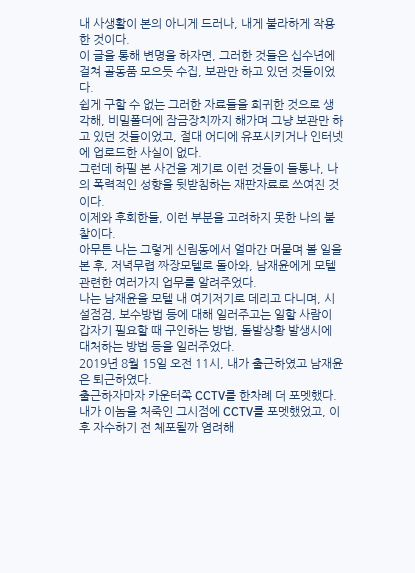내 사생활이 본의 아니게 드러나, 내게 불라하게 작용한 것이다.
이 글을 통해 변명을 하자면, 그러한 것들은 십수년에 걸쳐 골동품 모으듯 수집, 보관만 하고 있던 것들이었다.
쉽게 구할 수 없는 그러한 자료들을 희귀한 것으로 생각해, 비밀폴더에 잠금장치까지 해가며 그냥 보관만 하고 있던 것들이었고, 절대 어디에 유포시키거나 인터넷에 업로드한 사실이 없다.
그런데 하필 본 사건을 계기로 이런 것들이 들통나, 나의 폭력적인 성향을 뒷받침하는 재판자료로 쓰여진 것이다.
이제와 후회한들, 이런 부분을 고려하지 못한 나의 불찰이다.
아무튼 나는 그렇게 신림동에서 얼마간 머물며 볼 일을 본 후, 저녁무렵 짜장모텔로 돌아와, 남재윤에게 모텔 관련한 여러가지 업무를 알려주었다.
나는 남재윤을 모텔 내 여기저기로 데리고 다니며, 시설점검, 보수방법 등에 대해 일러주고는 일할 사람이 갑자기 필요할 때 구인하는 방법, 돌발상황 발생시에 대처하는 방법 등을 일러주었다.
2019년 8월 15일 오전 11시, 내가 출근하였고 남재윤은 퇴근하였다.
출근하자마자 카운터쪽 CCTV를 한차례 더 포멧했다.
내가 이놈을 처죽인 그시점에 CCTV를 포멧했었고, 이후 자수하기 전 체포될까 염려해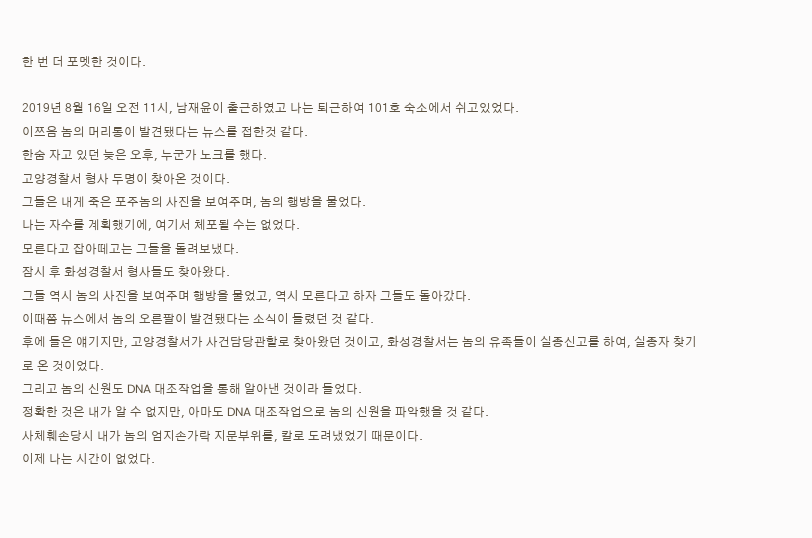한 번 더 포멧한 것이다.

2019년 8월 16일 오전 11시, 남재윤이 출근하였고 나는 퇴근하여 101호 숙소에서 쉬고있었다.
이쯔음 놈의 머리통이 발견됐다는 뉴스를 접한것 같다.
한숨 자고 있던 늦은 오후, 누군가 노크를 했다.
고양경찰서 형사 두명이 찾아온 것이다.
그들은 내게 죽은 포주놈의 사진을 보여주며, 놈의 행방을 물었다.
나는 자수를 계획했기에, 여기서 체포될 수는 없었다.
모른다고 잡아떼고는 그들을 돌려보냈다.
잠시 후 화성경찰서 형사들도 찾아왔다.
그들 역시 놈의 사진을 보여주며 행방을 물었고, 역시 모른다고 하자 그들도 돌아갔다.
이때쯤 뉴스에서 놈의 오른팔이 발견됐다는 소식이 들렸던 것 같다.
후에 들은 얘기지만, 고양경찰서가 사건담당관할로 찾아왔던 것이고, 화성경찰서는 놈의 유족들이 실종신고를 하여, 실종자 찾기로 온 것이었다.
그리고 놈의 신원도 DNA 대조작업을 통해 알아낸 것이라 들었다.
정확한 것은 내가 알 수 없지만, 아마도 DNA 대조작업으로 놈의 신원을 파악했을 것 같다.
사체훼손당시 내가 놈의 엄지손가락 지문부위를, 칼로 도려냈었기 때문이다.
이제 나는 시간이 없었다.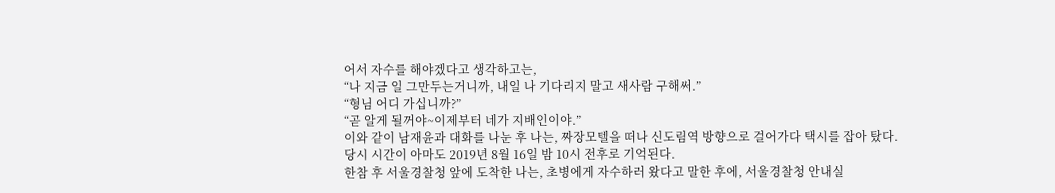어서 자수를 해야겠다고 생각하고는,
“나 지금 일 그만두는거니까, 내일 나 기다리지 말고 새사람 구해써.”
“형님 어디 가십니까?”
“곧 알게 될꺼야~이제부터 네가 지배인이야.”
이와 같이 남재윤과 대화를 나눈 후 나는, 짜장모텔을 떠나 신도림역 방향으로 걸어가다 택시를 잡아 탔다.
당시 시간이 아마도 2019년 8월 16일 밤 10시 전후로 기억된다.
한참 후 서울경찰청 앞에 도착한 나는, 초병에게 자수하러 왔다고 말한 후에, 서울경찰청 안내실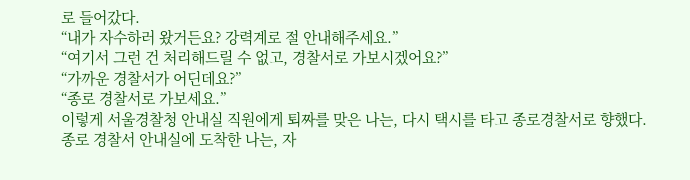로 들어갔다.
“내가 자수하러 왔거든요? 강력계로 절 안내해주세요.”
“여기서 그런 건 처리해드릴 수 없고, 경찰서로 가보시겠어요?”
“가까운 경찰서가 어딘데요?”
“종로 경찰서로 가보세요.”
이렇게 서울경찰청 안내실 직원에게 퇴짜를 맞은 나는, 다시 택시를 타고 종로경찰서로 향했다.
종로 경찰서 안내실에 도착한 나는, 자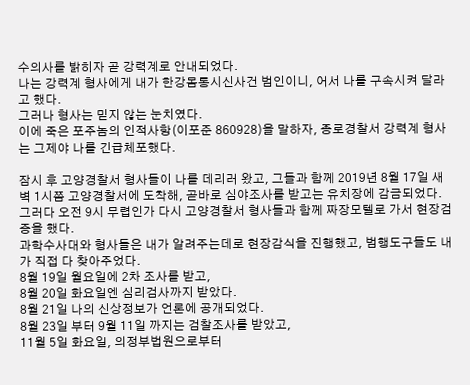수의사를 밝히자 곧 강력계로 안내되었다.
나는 강력계 형사에게 내가 한강몸통시신사건 범인이니, 어서 나를 구속시켜 달라고 했다.
그러나 형사는 믿지 않는 눈치였다.
이에 죽은 포주놈의 인적사항(이포준 860928)을 말하자, 종로경찰서 강력계 형사는 그제야 나를 긴급체포했다.

잠시 후 고양경찰서 형사들이 나를 데리러 왔고, 그들과 함께 2019년 8월 17일 새벽 1시쯤 고양경찰서에 도착해, 곧바로 심야조사를 받고는 유치장에 감금되었다.
그러다 오전 9시 무렵인가 다시 고양경찰서 형사들과 함께 짜장모텔로 가서 현장검증을 했다.
과학수사대와 형사들은 내가 알려주는데로 현장감식을 진행했고, 범행도구들도 내가 직접 다 찾아주었다.
8월 19일 월요일에 2차 조사를 받고,
8월 20일 화요일엔 심리검사까지 받았다.
8월 21일 나의 신상정보가 언론에 공개되었다.
8월 23일 부터 9월 11일 까지는 검찰조사를 받았고,
11월 5일 화요일, 의정부법원으로부터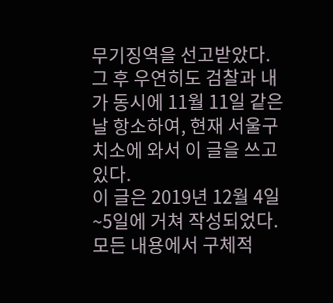무기징역을 선고받았다.
그 후 우연히도 검찰과 내가 동시에 11월 11일 같은 날 항소하여, 현재 서울구치소에 와서 이 글을 쓰고 있다.
이 글은 2019년 12월 4일~5일에 거쳐 작성되었다.
모든 내용에서 구체적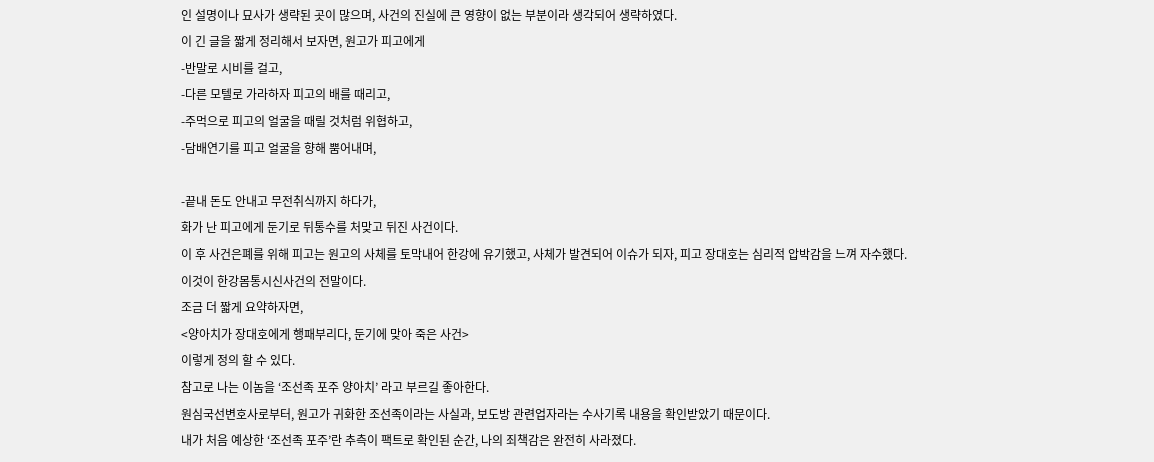인 설명이나 묘사가 생략된 곳이 많으며, 사건의 진실에 큰 영향이 없는 부분이라 생각되어 생략하였다.
이 긴 글을 짧게 정리해서 보자면, 원고가 피고에게
-반말로 시비를 걸고,
-다른 모텔로 가라하자 피고의 배를 때리고,
-주먹으로 피고의 얼굴을 때릴 것처럼 위협하고,
-담배연기를 피고 얼굴을 향해 뿜어내며,

-끝내 돈도 안내고 무전취식까지 하다가,
화가 난 피고에게 둔기로 뒤통수를 처맞고 뒤진 사건이다.
이 후 사건은폐를 위해 피고는 원고의 사체를 토막내어 한강에 유기했고, 사체가 발견되어 이슈가 되자, 피고 장대호는 심리적 압박감을 느껴 자수했다.
이것이 한강몸통시신사건의 전말이다.
조금 더 짧게 요약하자면,
<양아치가 장대호에게 행패부리다, 둔기에 맞아 죽은 사건>
이렇게 정의 할 수 있다.
참고로 나는 이놈을 ‘조선족 포주 양아치’ 라고 부르길 좋아한다.
원심국선변호사로부터, 원고가 귀화한 조선족이라는 사실과, 보도방 관련업자라는 수사기록 내용을 확인받았기 때문이다.
내가 처음 예상한 ‘조선족 포주’란 추측이 팩트로 확인된 순간, 나의 죄책감은 완전히 사라졌다.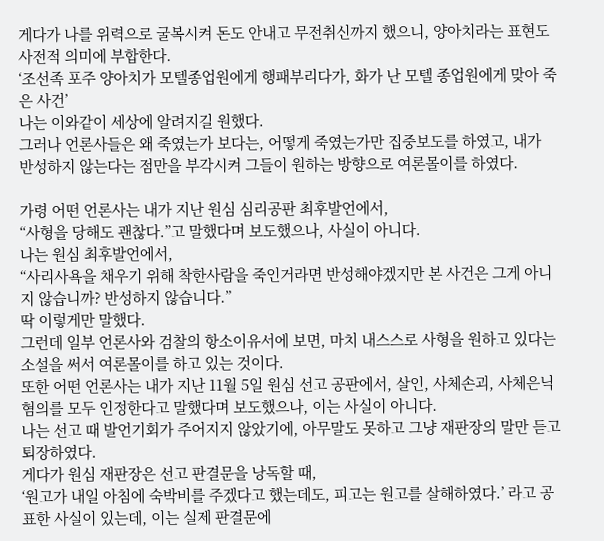게다가 나를 위력으로 굴복시켜 돈도 안내고 무전취신까지 했으니, 양아치라는 표현도 사전적 의미에 부합한다.
‘조선족 포주 양아치가 모텔종업원에게 행패부리다가, 화가 난 모텔 종업원에게 맞아 죽은 사건’
나는 이와같이 세상에 알려지길 원했다.
그러나 언론사들은 왜 죽였는가 보다는, 어떻게 죽였는가만 집중보도를 하였고, 내가 반성하지 않는다는 점만을 부각시켜 그들이 원하는 방향으로 여론몰이를 하였다.

가령 어떤 언론사는 내가 지난 원심 심리공판 최후발언에서,
“사형을 당해도 괜찮다.”고 말했다며 보도했으나, 사실이 아니다.
나는 원심 최후발언에서,
“사리사욕을 채우기 위해 착한사람을 죽인거라면 반성해야겠지만 본 사건은 그게 아니지 않습니까? 반성하지 않습니다.”
딱 이렇게만 말했다.
그런데 일부 언론사와 검찰의 항소이유서에 보면, 마치 내스스로 사형을 원하고 있다는 소설을 써서 여론몰이를 하고 있는 것이다.
또한 어떤 언론사는 내가 지난 11월 5일 원심 선고 공판에서, 살인, 사체손괴, 사체은닉 혐의를 모두 인정한다고 말했다며 보도했으나, 이는 사실이 아니다.
나는 선고 때 발언기회가 주어지지 않았기에, 아무말도 못하고 그냥 재판장의 말만 듣고 퇴장하였다.
게다가 원심 재판장은 선고 판결문을 낭독할 때,
‘원고가 내일 아침에 숙박비를 주겠다고 했는데도, 피고는 원고를 살해하였다.’ 라고 공표한 사실이 있는데, 이는 실제 판결문에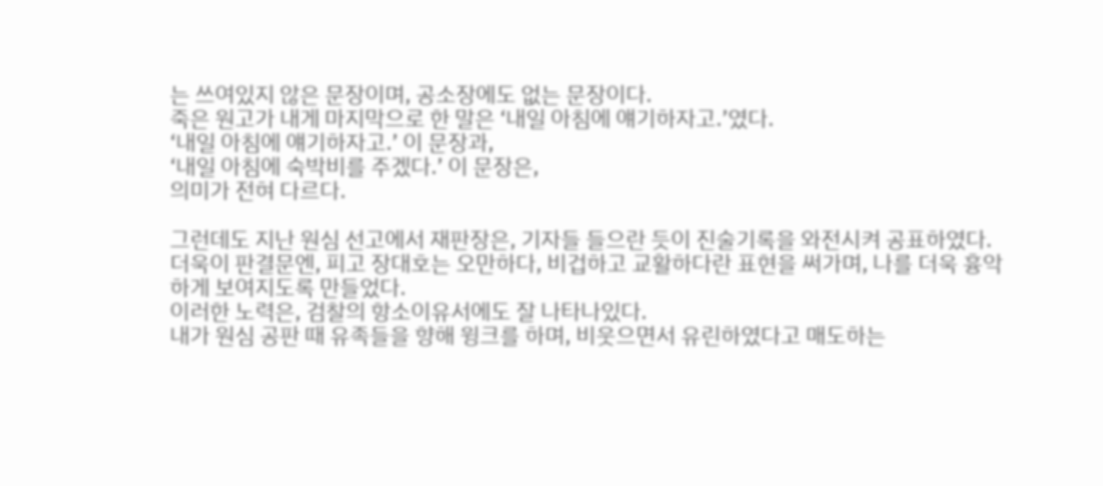는 쓰여있지 않은 문장이며, 공소장에도 없는 문장이다.
죽은 원고가 내게 마지막으로 한 말은 ‘내일 아침에 얘기하자고.’였다.
‘내일 아침에 얘기하자고.’ 이 문장과,
‘내일 아침에 숙박비를 주겠다.’ 이 문장은,
의미가 전혀 다르다.

그런데도 지난 원심 선고에서 재판장은, 기자들 들으란 듯이 진술기록을 와전시켜 공표하였다.
더욱이 판결문엔, 피고 장대호는 오만하다, 비겁하고 교활하다란 표현을 써가며, 나를 더욱 흉악하게 보여지도록 만들었다.
이러한 노력은, 검찰의 항소이유서에도 잘 나타나있다.
내가 원심 공판 때 유족들을 향해 윙크를 하며, 비웃으면서 유린하였다고 매도하는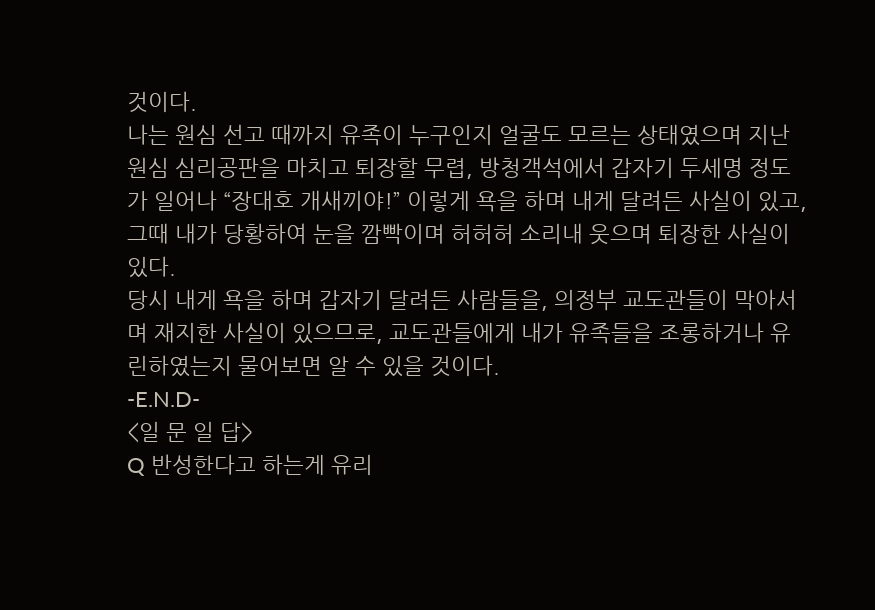것이다.
나는 원심 선고 때까지 유족이 누구인지 얼굴도 모르는 상태였으며 지난 원심 심리공판을 마치고 퇴장할 무렵, 방청객석에서 갑자기 두세명 정도가 일어나 “장대호 개새끼야!” 이렇게 욕을 하며 내게 달려든 사실이 있고, 그때 내가 당황하여 눈을 깜빡이며 허허허 소리내 웃으며 퇴장한 사실이 있다.
당시 내게 욕을 하며 갑자기 달려든 사람들을, 의정부 교도관들이 막아서며 재지한 사실이 있으므로, 교도관들에게 내가 유족들을 조롱하거나 유린하였는지 물어보면 알 수 있을 것이다.
-E.N.D-
<일 문 일 답>
Q 반성한다고 하는게 유리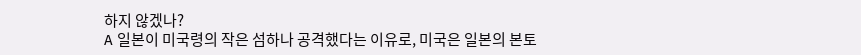하지 않겠나?
A 일본이 미국령의 작은 섬하나 공격했다는 이유로, 미국은 일본의 본토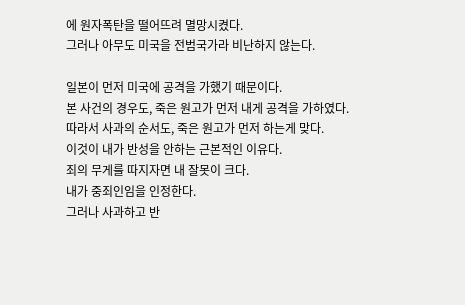에 원자폭탄을 떨어뜨려 멸망시켰다.
그러나 아무도 미국을 전범국가라 비난하지 않는다.

일본이 먼저 미국에 공격을 가했기 때문이다.
본 사건의 경우도, 죽은 원고가 먼저 내게 공격을 가하였다.
따라서 사과의 순서도, 죽은 원고가 먼저 하는게 맞다.
이것이 내가 반성을 안하는 근본적인 이유다.
죄의 무게를 따지자면 내 잘못이 크다.
내가 중죄인임을 인정한다.
그러나 사과하고 반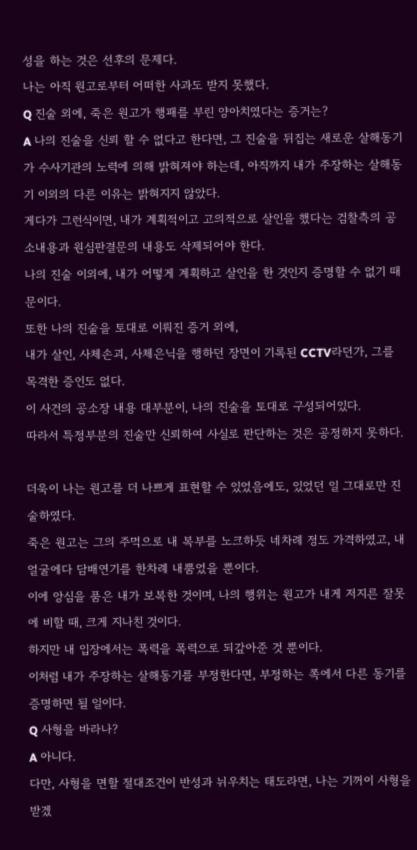성을 하는 것은 선후의 문제다.
나는 아직 원고로부터 어떠한 사과도 받지 못했다.
Q 진술 외에, 죽은 원고가 행패를 부린 양아치였다는 증거는?
A 나의 진술을 신뢰 할 수 없다고 한다면, 그 진술을 뒤집는 새로운 살해동기가 수사기관의 노력에 의해 밝혀져야 하는데, 아직까지 내가 주장하는 살해동기 이외의 다른 이유는 밝혀지지 않았다.
게다가 그런식이면, 내가 계획적이고 고의적으로 살인을 했다는 검찰측의 공소내용과 원심판결문의 내용도 삭제되어야 한다.
나의 진술 이외에, 내가 어떻게 계획하고 살인을 한 것인지 증명할 수 없기 때문이다.
또한 나의 진술을 토대로 이뤄진 증거 외에,
내가 살인, 사체손괴, 사체은닉을 행하던 장면이 기록된 CCTV라던가, 그를 목격한 증인도 없다.
이 사건의 공소장 내용 대부분이, 나의 진술을 토대로 구성되어있다.
따라서 특정부분의 진술만 신뢰하여 사실로 판단하는 것은 공정하지 못하다.

더욱이 나는 원고를 더 나쁘게 표현할 수 있었음에도, 있었던 일 그대로만 진술하였다.
죽은 원고는 그의 주먹으로 내 복부를 노크하듯 네차례 정도 가격하였고, 내 얼굴에다 담배연기를 한차례 내뿜었을 뿐이다.
이에 앙심을 품은 내가 보복한 것이며, 나의 행위는 원고가 내게 저지른 잘못에 비할 때, 크게 지나친 것이다.
하지만 내 입장에서는 폭력을 폭력으로 되갚아준 것 뿐이다.
이처럼 내가 주장하는 살해동기를 부정한다면, 부정하는 쪽에서 다른 동기를 증명하면 될 일이다.
Q 사형을 바라나?
A 아니다.
다만, 사형을 면할 절대조건이 반성과 뉘우치는 태도라면, 나는 기꺼이 사형을 받겠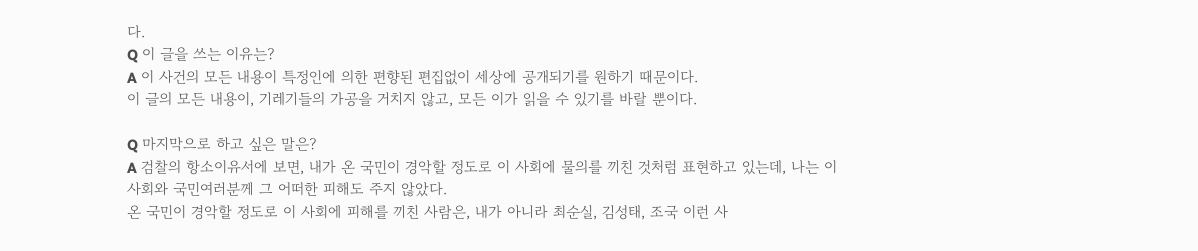다.
Q 이 글을 쓰는 이유는?
A 이 사건의 모든 내용이 특정인에 의한 편향된 편집없이 세상에 공개되기를 원하기 때문이다.
이 글의 모든 내용이, 기레기들의 가공을 거치지 않고, 모든 이가 읽을 수 있기를 바랄 뿐이다.

Q 마지막으로 하고 싶은 말은?
A 검찰의 항소이유서에 보면, 내가 온 국민이 경악할 정도로 이 사회에 물의를 끼친 것처럼 표현하고 있는데, 나는 이 사회와 국민여러분께 그 어떠한 피해도 주지 않았다.
온 국민이 경악할 정도로 이 사회에 피해를 끼친 사람은, 내가 아니라 최순실, 김성태, 조국 이런 사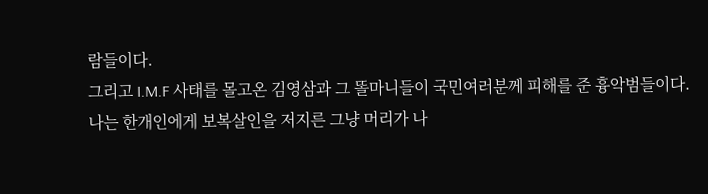람들이다.
그리고 I.M.F 사태를 몰고온 김영삼과 그 똘마니들이 국민여러분께 피해를 준 흉악범들이다.
나는 한개인에게 보복살인을 저지른 그냥 머리가 나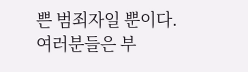쁜 범죄자일 뿐이다.
여러분들은 부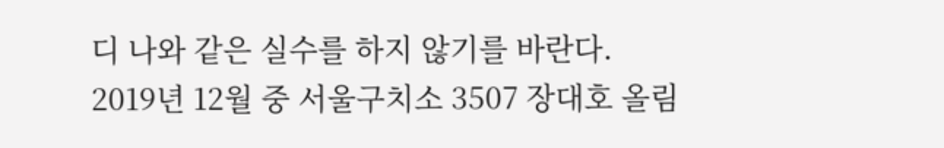디 나와 같은 실수를 하지 않기를 바란다.
2019년 12월 중 서울구치소 3507 장대호 올림